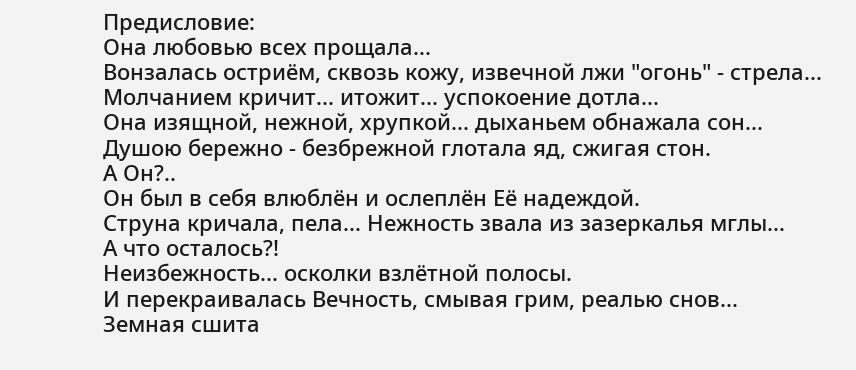Предисловие:
Она любовью всех прощала...
Вонзалась остриём, сквозь кожу, извечной лжи "огонь" - стрела...
Молчанием кричит... итожит... успокоение дотла...
Она изящной, нежной, хрупкой... дыханьем обнажала сон...
Душою бережно - безбрежной глотала яд, сжигая стон.
А Он?..
Он был в себя влюблён и ослеплён Её надеждой.
Струна кричала, пела... Нежность звала из зазеркалья мглы...
А что осталось?!
Неизбежность... осколки взлётной полосы.
И перекраивалась Вечность, смывая грим, реалью снов...
Земная сшита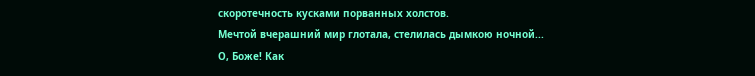скоротечность кусками порванных холстов.
Мечтой вчерашний мир глотала, стелилась дымкою ночной...
О, Боже! Как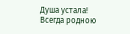Душа устала! Всегда родною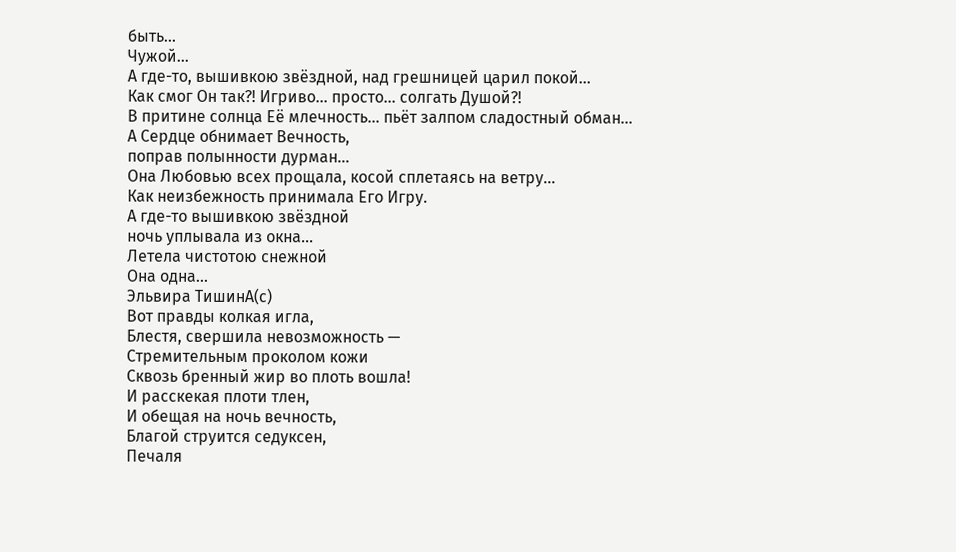быть...
Чужой...
А где-то, вышивкою звёздной, над грешницей царил покой...
Как смог Он так?! Игриво... просто... солгать Душой?!
В притине солнца Её млечность... пьёт залпом сладостный обман...
А Сердце обнимает Вечность,
поправ полынности дурман...
Она Любовью всех прощала, косой сплетаясь на ветру...
Как неизбежность принимала Его Игру.
А где-то вышивкою звёздной
ночь уплывала из окна...
Летела чистотою снежной
Она одна...
Эльвира ТишинА(с)
Вот правды колкая игла,
Блестя, свершила невозможность —
Стремительным проколом кожи
Сквозь бренный жир во плоть вошла!
И расскекая плоти тлен,
И обещая на ночь вечность,
Благой струится седуксен,
Печаля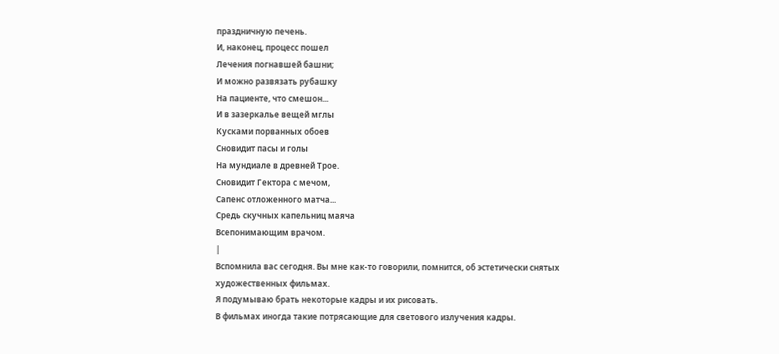праздничную печень.
И, наконец, процесс пошел
Лечения погнавшей башни;
И можно развязать рубашку
На пациенте, что смешон...
И в зазеркалье вещей мглы
Кусками порванных обоев
Сновидит пасы и голы
На мундиале в древней Трое.
Сновидит Гектора с мечом,
Сапенс отложенного матча...
Средь скучных капельниц маяча
Всепонимающим врачом.
|
Вспомнила вас сегодня. Вы мне как-то говорили, помнится, об эстетически снятых художественных фильмах.
Я подумываю брать некоторые кадры и их рисовать.
В фильмах иногда такие потрясающие для светового излучения кадры.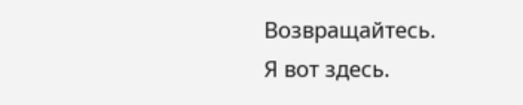Возвращайтесь.
Я вот здесь.